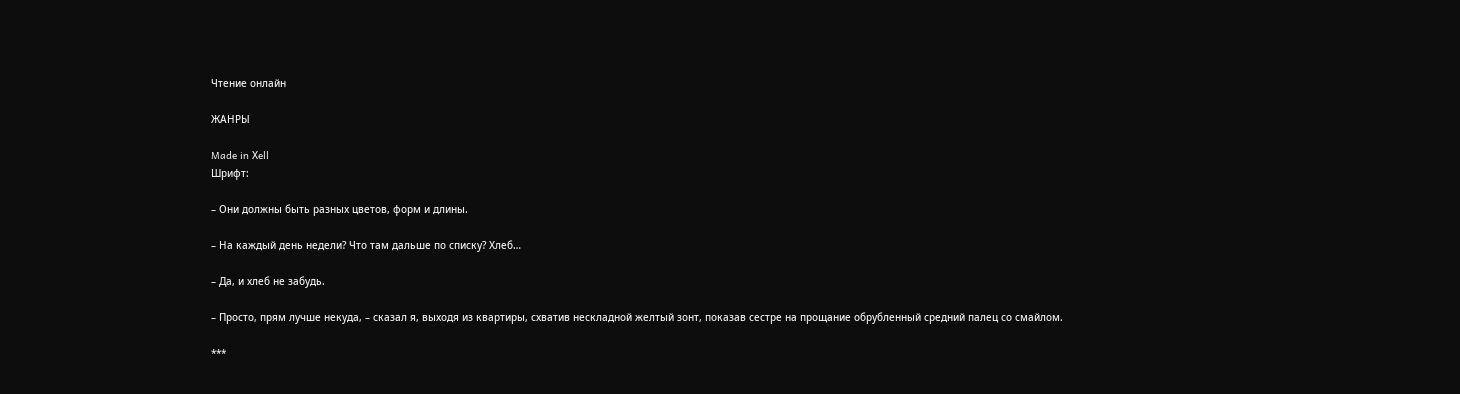Чтение онлайн

ЖАНРЫ

Made in Хell
Шрифт:

– Они должны быть разных цветов, форм и длины.

– На каждый день недели? Что там дальше по списку? Хлеб…

– Да, и хлеб не забудь.

– Просто, прям лучше некуда, – сказал я, выходя из квартиры, схватив нескладной желтый зонт, показав сестре на прощание обрубленный средний палец со смайлом.

***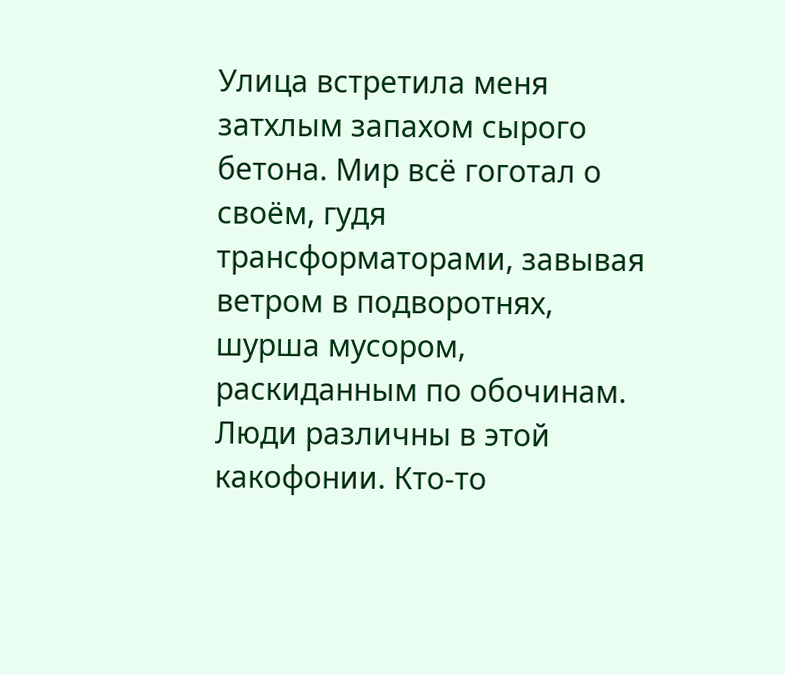Улица встретила меня затхлым запахом сырого бетона. Мир всё гоготал о своём, гудя трансформаторами, завывая ветром в подворотнях, шурша мусором, раскиданным по обочинам. Люди различны в этой какофонии. Кто-то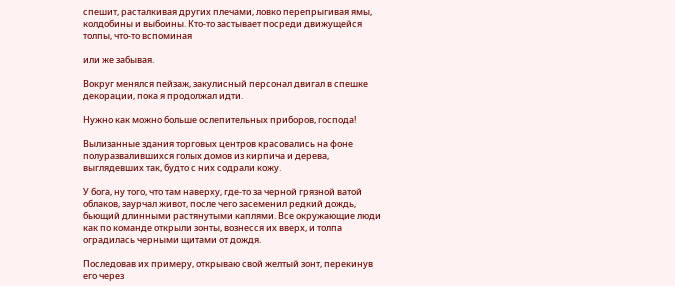спешит, расталкивая других плечами, ловко перепрыгивая ямы, колдобины и выбоины. Кто-то застывает посреди движущейся толпы, что-то вспоминая

или же забывая.

Вокруг менялся пейзаж, закулисный персонал двигал в спешке декорации, пока я продолжал идти.

Нужно как можно больше ослепительных приборов, господа!

Вылизанные здания торговых центров красовались на фоне полуразвалившихся голых домов из кирпича и дерева, выглядевших так, будто с них содрали кожу.

У бога, ну того, что там наверху, где-то за черной грязной ватой облаков, заурчал живот, после чего засеменил редкий дождь, бьющий длинными растянутыми каплями. Все окружающие люди как по команде открыли зонты, вознесся их вверх, и толпа оградилась черными щитами от дождя.

Последовав их примеру, открываю свой желтый зонт, перекинув его через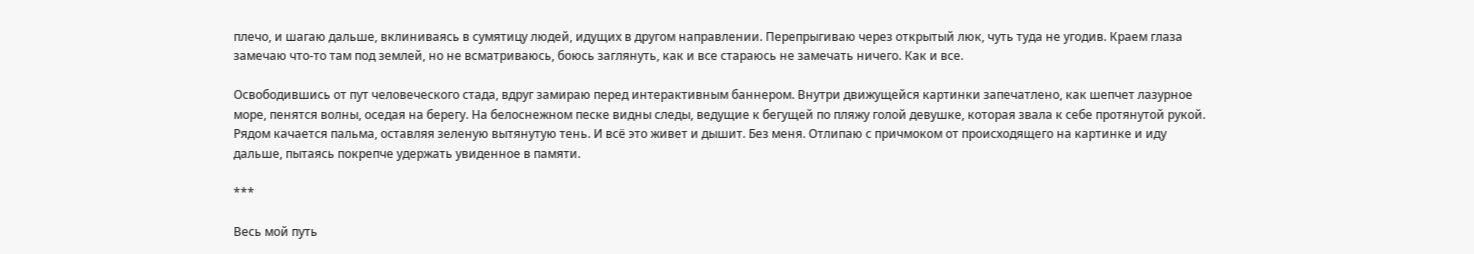плечо, и шагаю дальше, вклиниваясь в сумятицу людей, идущих в другом направлении. Перепрыгиваю через открытый люк, чуть туда не угодив. Краем глаза замечаю что-то там под землей, но не всматриваюсь, боюсь заглянуть, как и все стараюсь не замечать ничего. Как и все.

Освободившись от пут человеческого стада, вдруг замираю перед интерактивным баннером. Внутри движущейся картинки запечатлено, как шепчет лазурное море, пенятся волны, оседая на берегу. На белоснежном песке видны следы, ведущие к бегущей по пляжу голой девушке, которая звала к себе протянутой рукой. Рядом качается пальма, оставляя зеленую вытянутую тень. И всё это живет и дышит. Без меня. Отлипаю с причмоком от происходящего на картинке и иду дальше, пытаясь покрепче удержать увиденное в памяти.

***

Весь мой путь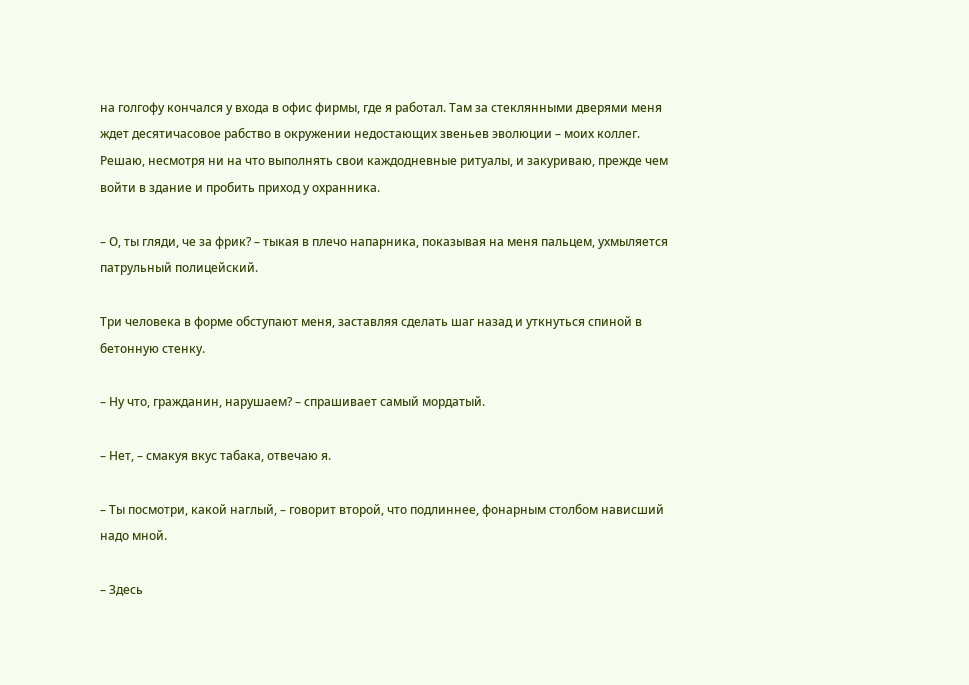на голгофу кончался у входа в офис фирмы, где я работал. Там за стеклянными дверями меня ждет десятичасовое рабство в окружении недостающих звеньев эволюции – моих коллег. Решаю, несмотря ни на что выполнять свои каждодневные ритуалы, и закуриваю, прежде чем войти в здание и пробить приход у охранника.

– О, ты гляди, че за фрик? – тыкая в плечо напарника, показывая на меня пальцем, ухмыляется патрульный полицейский.

Три человека в форме обступают меня, заставляя сделать шаг назад и уткнуться спиной в бетонную стенку.

– Ну что, гражданин, нарушаем? – спрашивает самый мордатый.

– Нет, – смакуя вкус табака, отвечаю я.

– Ты посмотри, какой наглый, – говорит второй, что подлиннее, фонарным столбом нависший надо мной.

– Здесь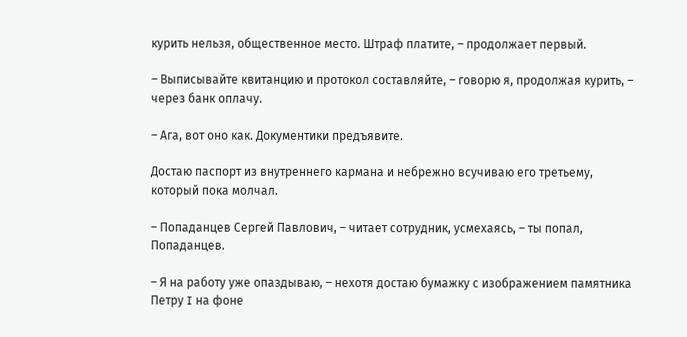курить нельзя, общественное место. Штраф платите, – продолжает первый.

– Выписывайте квитанцию и протокол составляйте, – говорю я, продолжая курить, – через банк оплачу.

– Ага, вот оно как. Документики предъявите.

Достаю паспорт из внутреннего кармана и небрежно всучиваю его третьему, который пока молчал.

– Попаданцев Сергей Павлович, – читает сотрудник, усмехаясь, – ты попал, Попаданцев.

– Я на работу уже опаздываю, – нехотя достаю бумажку с изображением памятника Петру I на фоне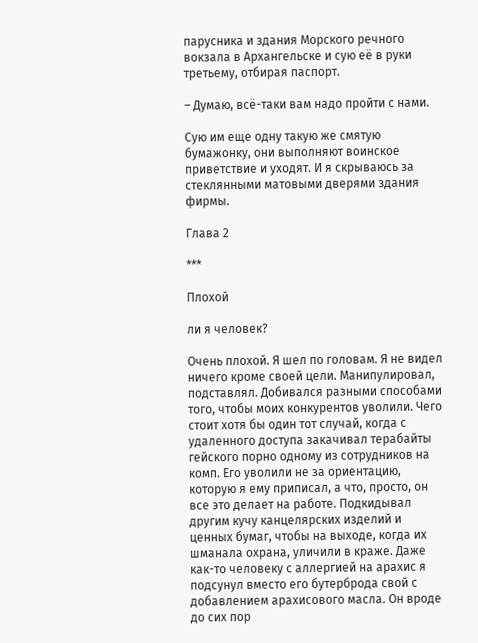парусника и здания Морского речного вокзала в Архангельске и сую её в руки третьему, отбирая паспорт.

– Думаю, всё-таки вам надо пройти с нами.

Сую им еще одну такую же смятую бумажонку, они выполняют воинское приветствие и уходят. И я скрываюсь за стеклянными матовыми дверями здания фирмы.

Глава 2

***

Плохой

ли я человек?

Очень плохой. Я шел по головам. Я не видел ничего кроме своей цели. Манипулировал, подставлял. Добивался разными способами того, чтобы моих конкурентов уволили. Чего стоит хотя бы один тот случай, когда с удаленного доступа закачивал терабайты гейского порно одному из сотрудников на комп. Его уволили не за ориентацию, которую я ему приписал, а что, просто, он все это делает на работе. Подкидывал другим кучу канцелярских изделий и ценных бумаг, чтобы на выходе, когда их шманала охрана, уличили в краже. Даже как-то человеку с аллергией на арахис я подсунул вместо его бутерброда свой с добавлением арахисового масла. Он вроде до сих пор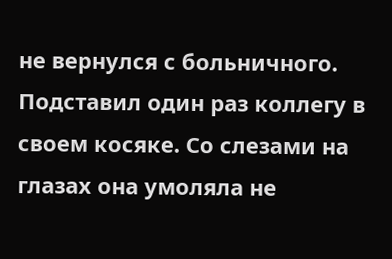не вернулся с больничного. Подставил один раз коллегу в своем косяке. Со слезами на глазах она умоляла не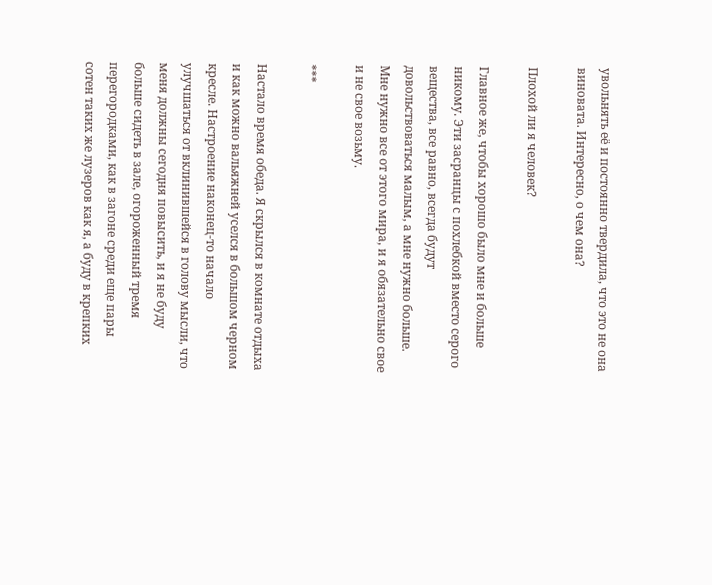увольнять её и постоянно твердила, что это не она виновата. Интересно, о чем она?

Плохой ли я человек?

Главное же, чтобы хорошо было мне и больше никому. Эти засранцы с похлебкой вместо серого вещества, все равно, всегда будут довольствоваться малым, а мне нужно больше. Мне нужно все от этого мира, и я обязательно свое и не свое возьму.

***

Настало время обеда. Я скрылся в комнате отдыха и как можно вальяжней уселся в большом черном кресле. Настроение наконец-то начало улучшаться от вклинившейся в голову мысли, что меня должны сегодня повысить, и я не буду больше сидеть в зале, огороженный тремя перегородками, как в загоне среди еще пары сотен таких же лузеров как я, а буду в крепких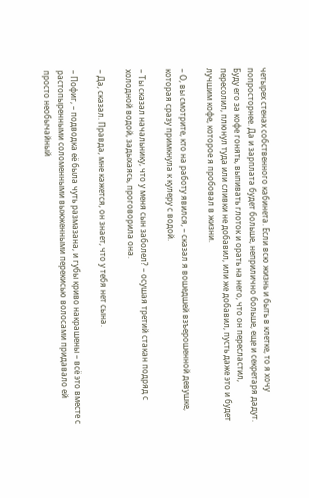четырех стенах собственного кабинета. Если всю жизнь и быть в клетке, то я хочу попросторнее. Да и зарплата будет больше, неприлично больше, еще и секретаря дадут. Буду его за кофе гонять, выпивать глоток и орать на него, что он пересластил, пересолил, плюнул туда или сливки не добавил, или же добавил, пусть даже это и будет лучшим кофе, которое я пробовал в жизни.

– О, вы смотрите, кто на работу явился, – сказал я вошедшей взъерошенной девушке, которая сразу примкнула к кулеру с водой.

– Ты сказал начальнику, что у меня сын заболел? – осушая третий стакан подряд с холодной водой, задыхаясь, проговорила она.

– Да, сказал. Правда, мне кажется, он знает, что у тебя нет сына.

– Пофиг, – подводка её была чуть размазана, и губы криво накрашены – всё это вместе с растопыренными соломенными выжженными перекисью волосами придавало ей просто необычайный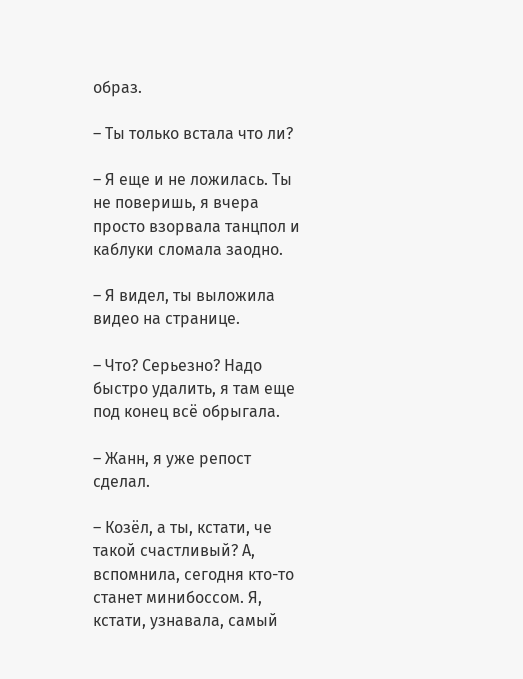образ.

– Ты только встала что ли?

– Я еще и не ложилась. Ты не поверишь, я вчера просто взорвала танцпол и каблуки сломала заодно.

– Я видел, ты выложила видео на странице.

– Что? Серьезно? Надо быстро удалить, я там еще под конец всё обрыгала.

– Жанн, я уже репост сделал.

– Козёл, а ты, кстати, че такой счастливый? А, вспомнила, сегодня кто-то станет минибоссом. Я, кстати, узнавала, самый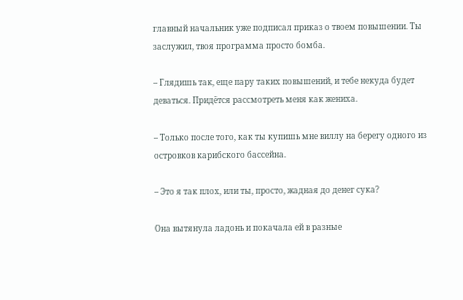главный начальник уже подписал приказ о твоем повышении. Ты заслужил, твоя программа просто бомба.

– Глядишь так, еще пару таких повышений, и тебе некуда будет деваться. Придётся рассмотреть меня как жениха.

– Только после того, как ты купишь мне виллу на берегу одного из островков карибского бассейна.

– Это я так плох, или ты, просто, жадная до денег сука?

Она вытянула ладонь и покачала ей в разные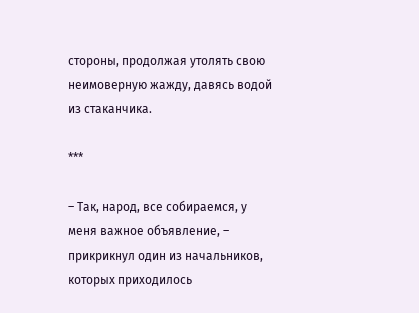стороны, продолжая утолять свою неимоверную жажду, давясь водой из стаканчика.

***

– Так, народ, все собираемся, у меня важное объявление, – прикрикнул один из начальников, которых приходилось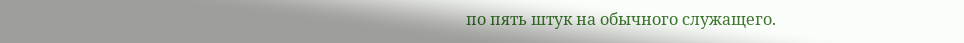по пять штук на обычного служащего.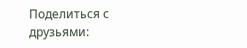Поделиться с друзьями: